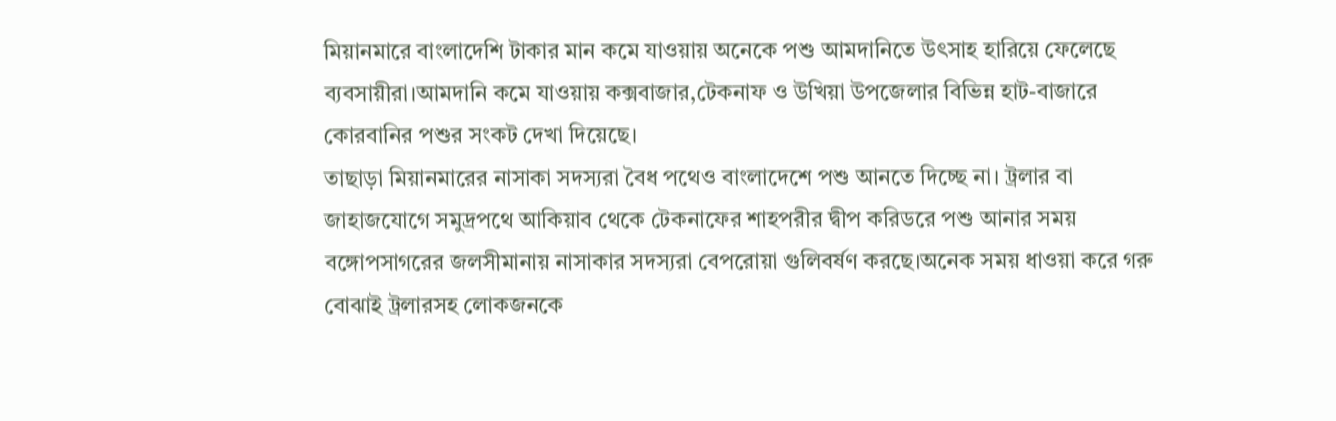মিয়ানমারে বাংলাদেশি টাকার মান কমে যাওয়ায় অনেকে পশু আমদানিতে উৎসাহ হারিয়ে ফেলেছে ব্যবসায়ীরা।আমদানি কমে যাওয়ায় কক্সবাজার,টেকনাফ ও উখিয়া উপজেলার বিভিন্ন হাট-বাজারে কোরবানির পশুর সংকট দেখা দিয়েছে।
তাছাড়া মিয়ানমারের নাসাকা সদস্যরা বৈধ পথেও বাংলাদেশে পশু আনতে দিচ্ছে না। ট্রলার বা জাহাজযোগে সমুদ্রপথে আকিয়াব থেকে টেকনাফের শাহপরীর দ্বীপ করিডরে পশু আনার সময় বঙ্গোপসাগরের জলসীমানায় নাসাকার সদস্যরা বেপরোয়া গুলিবর্ষণ করছে।অনেক সময় ধাওয়া করে গরু বোঝাই ট্রলারসহ লোকজনকে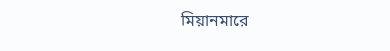মিয়ানমারে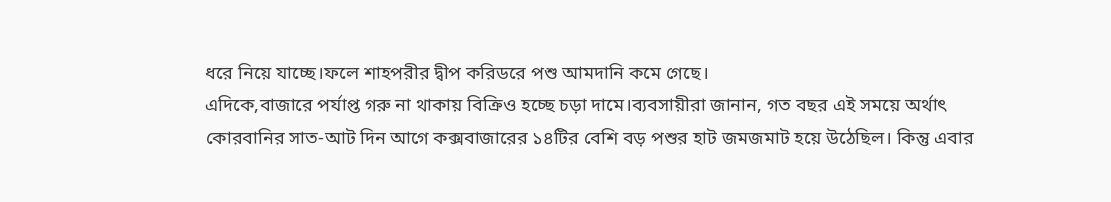ধরে নিয়ে যাচ্ছে।ফলে শাহপরীর দ্বীপ করিডরে পশু আমদানি কমে গেছে।
এদিকে,বাজারে পর্যাপ্ত গরু না থাকায় বিক্রিও হচ্ছে চড়া দামে।ব্যবসায়ীরা জানান, গত বছর এই সময়ে অর্থাৎ কোরবানির সাত-আট দিন আগে কক্সবাজারের ১৪টির বেশি বড় পশুর হাট জমজমাট হয়ে উঠেছিল। কিন্তু এবার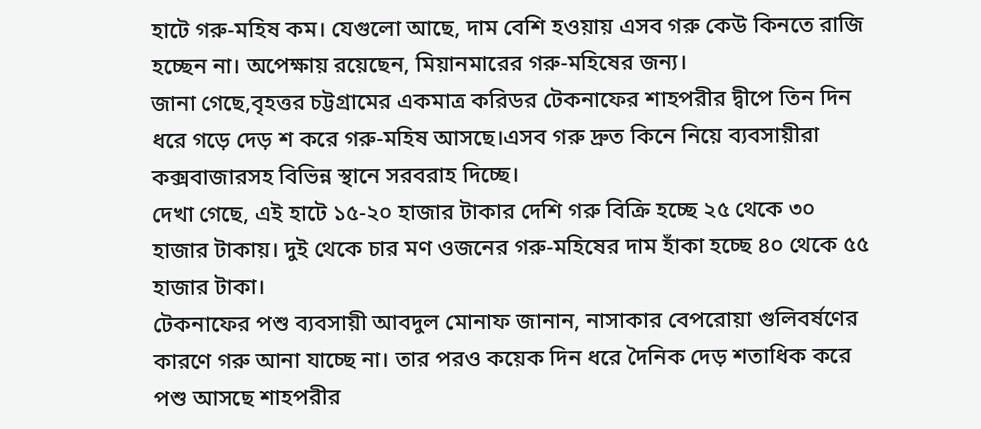হাটে গরু-মহিষ কম। যেগুলো আছে, দাম বেশি হওয়ায় এসব গরু কেউ কিনতে রাজি হচ্ছেন না। অপেক্ষায় রয়েছেন, মিয়ানমারের গরু-মহিষের জন্য।
জানা গেছে,বৃহত্তর চট্টগ্রামের একমাত্র করিডর টেকনাফের শাহপরীর দ্বীপে তিন দিন ধরে গড়ে দেড় শ করে গরু-মহিষ আসছে।এসব গরু দ্রুত কিনে নিয়ে ব্যবসায়ীরা কক্সবাজারসহ বিভিন্ন স্থানে সরবরাহ দিচ্ছে।
দেখা গেছে, এই হাটে ১৫-২০ হাজার টাকার দেশি গরু বিক্রি হচ্ছে ২৫ থেকে ৩০ হাজার টাকায়। দুই থেকে চার মণ ওজনের গরু-মহিষের দাম হাঁকা হচ্ছে ৪০ থেকে ৫৫ হাজার টাকা।
টেকনাফের পশু ব্যবসায়ী আবদুল মোনাফ জানান, নাসাকার বেপরোয়া গুলিবর্ষণের কারণে গরু আনা যাচ্ছে না। তার পরও কয়েক দিন ধরে দৈনিক দেড় শতাধিক করে পশু আসছে শাহপরীর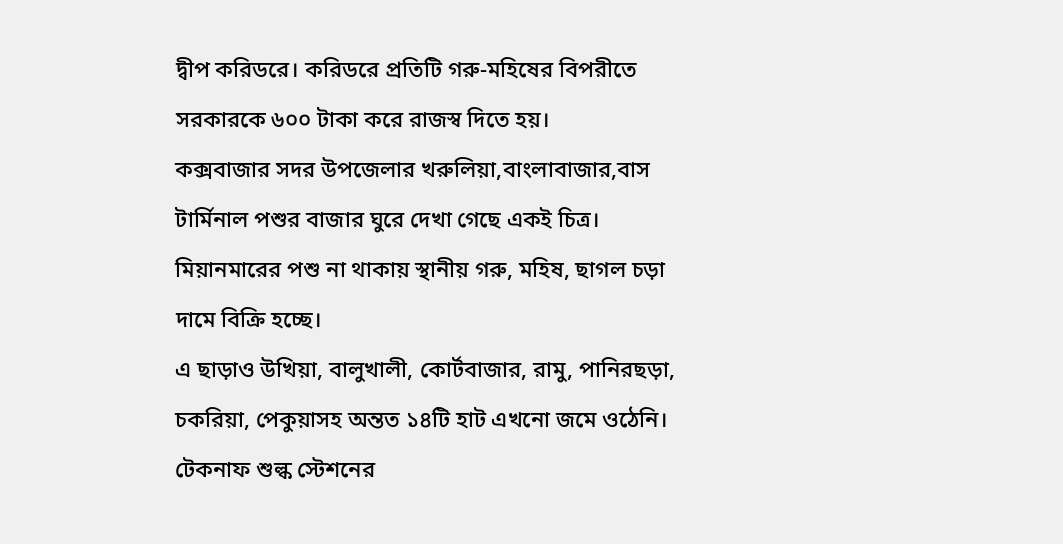দ্বীপ করিডরে। করিডরে প্রতিটি গরু-মহিষের বিপরীতে সরকারকে ৬০০ টাকা করে রাজস্ব দিতে হয়।
কক্সবাজার সদর উপজেলার খরুলিয়া,বাংলাবাজার,বাস টার্মিনাল পশুর বাজার ঘুরে দেখা গেছে একই চিত্র। মিয়ানমারের পশু না থাকায় স্থানীয় গরু, মহিষ, ছাগল চড়া দামে বিক্রি হচ্ছে।
এ ছাড়াও উখিয়া, বালুখালী, কোর্টবাজার, রামু, পানিরছড়া, চকরিয়া, পেকুয়াসহ অন্তত ১৪টি হাট এখনো জমে ওঠেনি।
টেকনাফ শুল্ক স্টেশনের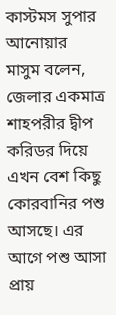কাস্টমস সুপার আনোয়ার মাসুম বলেন, জেলার একমাত্র শাহপরীর দ্বীপ করিডর দিয়ে এখন বেশ কিছু কোরবানির পশু আসছে। এর আগে পশু আসা প্রায়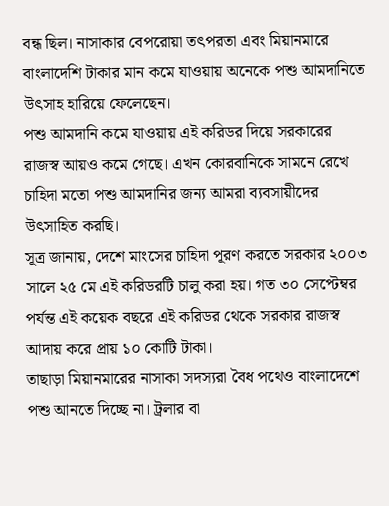বন্ধ ছিল। নাসাকার বেপরোয়া তৎপরতা এবং মিয়ানমারে বাংলাদেশি টাকার মান কমে যাওয়ায় অনেকে পশু আমদানিতে উৎসাহ হারিয়ে ফেলেছেন।
পশু আমদানি কমে যাওয়ায় এই করিডর দিয়ে সরকারের রাজস্ব আয়ও কমে গেছে। এখন কোরবানিকে সামনে রেখে চাহিদা মতো পশু আমদানির জন্য আমরা ব্যবসায়ীদের উৎসাহিত করছি।
সূত্র জানায়, দেশে মাংসের চাহিদা পূরণ করতে সরকার ২০০৩ সালে ২৫ মে এই করিডরটি চালু করা হয়। গত ৩০ সেপ্টেম্বর পর্যন্ত এই কয়েক বছরে এই করিডর থেকে সরকার রাজস্ব আদায় করে প্রায় ১০ কোটি টাকা।
তাছাড়া মিয়ানমারের নাসাকা সদস্যরা বৈধ পথেও বাংলাদেশে পশু আনতে দিচ্ছে না। ট্রলার বা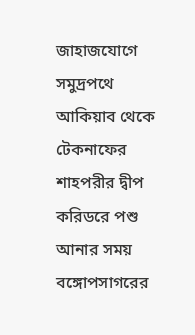জাহাজযোগে সমুদ্রপথে আকিয়াব থেকে টেকনাফের শাহপরীর দ্বীপ করিডরে পশু আনার সময় বঙ্গোপসাগরের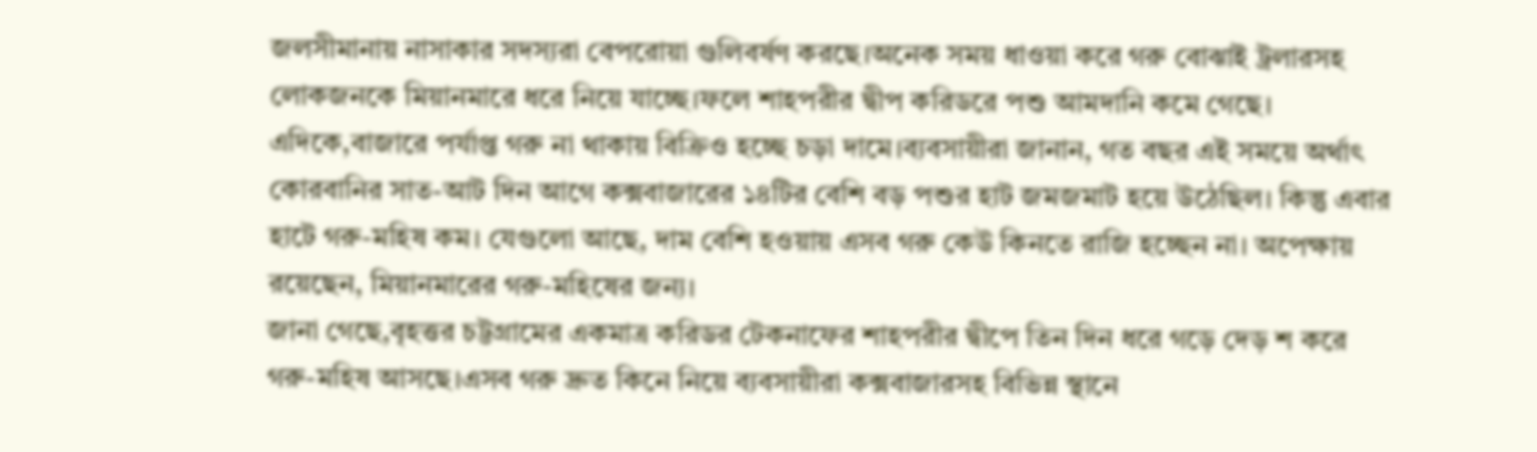জলসীমানায় নাসাকার সদস্যরা বেপরোয়া গুলিবর্ষণ করছে।অনেক সময় ধাওয়া করে গরু বোঝাই ট্রলারসহ লোকজনকে মিয়ানমারে ধরে নিয়ে যাচ্ছে।ফলে শাহপরীর দ্বীপ করিডরে পশু আমদানি কমে গেছে।
এদিকে,বাজারে পর্যাপ্ত গরু না থাকায় বিক্রিও হচ্ছে চড়া দামে।ব্যবসায়ীরা জানান, গত বছর এই সময়ে অর্থাৎ কোরবানির সাত-আট দিন আগে কক্সবাজারের ১৪টির বেশি বড় পশুর হাট জমজমাট হয়ে উঠেছিল। কিন্তু এবার হাটে গরু-মহিষ কম। যেগুলো আছে, দাম বেশি হওয়ায় এসব গরু কেউ কিনতে রাজি হচ্ছেন না। অপেক্ষায় রয়েছেন, মিয়ানমারের গরু-মহিষের জন্য।
জানা গেছে,বৃহত্তর চট্টগ্রামের একমাত্র করিডর টেকনাফের শাহপরীর দ্বীপে তিন দিন ধরে গড়ে দেড় শ করে গরু-মহিষ আসছে।এসব গরু দ্রুত কিনে নিয়ে ব্যবসায়ীরা কক্সবাজারসহ বিভিন্ন স্থানে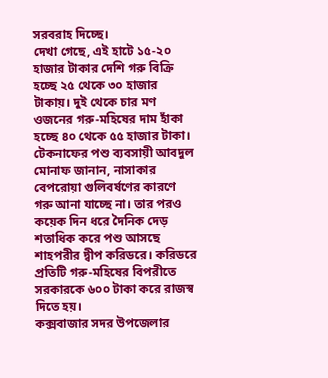সরবরাহ দিচ্ছে।
দেখা গেছে, এই হাটে ১৫-২০ হাজার টাকার দেশি গরু বিক্রি হচ্ছে ২৫ থেকে ৩০ হাজার টাকায়। দুই থেকে চার মণ ওজনের গরু-মহিষের দাম হাঁকা হচ্ছে ৪০ থেকে ৫৫ হাজার টাকা।
টেকনাফের পশু ব্যবসায়ী আবদুল মোনাফ জানান, নাসাকার বেপরোয়া গুলিবর্ষণের কারণে গরু আনা যাচ্ছে না। তার পরও কয়েক দিন ধরে দৈনিক দেড় শতাধিক করে পশু আসছে শাহপরীর দ্বীপ করিডরে। করিডরে প্রতিটি গরু-মহিষের বিপরীতে সরকারকে ৬০০ টাকা করে রাজস্ব দিতে হয়।
কক্সবাজার সদর উপজেলার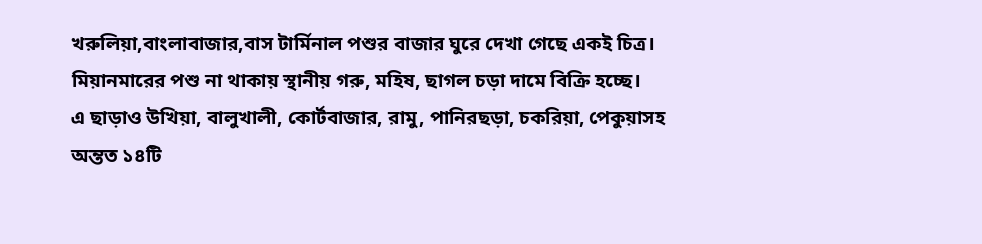খরুলিয়া,বাংলাবাজার,বাস টার্মিনাল পশুর বাজার ঘুরে দেখা গেছে একই চিত্র। মিয়ানমারের পশু না থাকায় স্থানীয় গরু, মহিষ, ছাগল চড়া দামে বিক্রি হচ্ছে।
এ ছাড়াও উখিয়া, বালুখালী, কোর্টবাজার, রামু, পানিরছড়া, চকরিয়া, পেকুয়াসহ অন্তত ১৪টি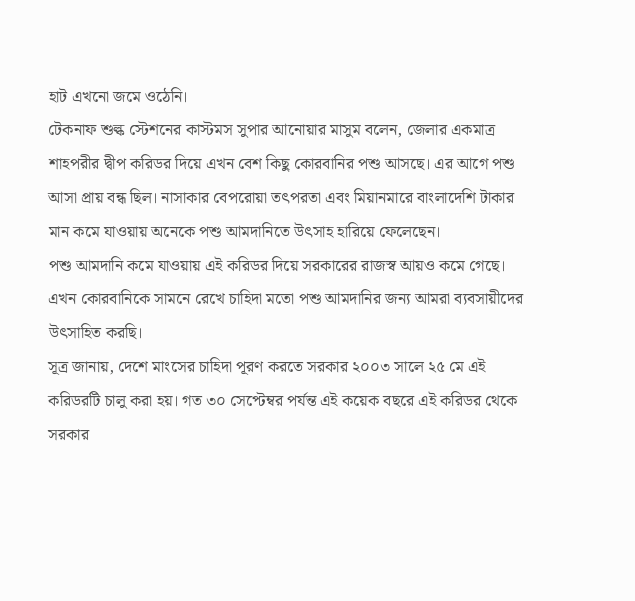হাট এখনো জমে ওঠেনি।
টেকনাফ শুল্ক স্টেশনের কাস্টমস সুপার আনোয়ার মাসুম বলেন, জেলার একমাত্র শাহপরীর দ্বীপ করিডর দিয়ে এখন বেশ কিছু কোরবানির পশু আসছে। এর আগে পশু আসা প্রায় বন্ধ ছিল। নাসাকার বেপরোয়া তৎপরতা এবং মিয়ানমারে বাংলাদেশি টাকার মান কমে যাওয়ায় অনেকে পশু আমদানিতে উৎসাহ হারিয়ে ফেলেছেন।
পশু আমদানি কমে যাওয়ায় এই করিডর দিয়ে সরকারের রাজস্ব আয়ও কমে গেছে। এখন কোরবানিকে সামনে রেখে চাহিদা মতো পশু আমদানির জন্য আমরা ব্যবসায়ীদের উৎসাহিত করছি।
সূত্র জানায়, দেশে মাংসের চাহিদা পূরণ করতে সরকার ২০০৩ সালে ২৫ মে এই করিডরটি চালু করা হয়। গত ৩০ সেপ্টেম্বর পর্যন্ত এই কয়েক বছরে এই করিডর থেকে সরকার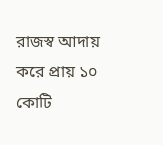রাজস্ব আদায় করে প্রায় ১০ কোটি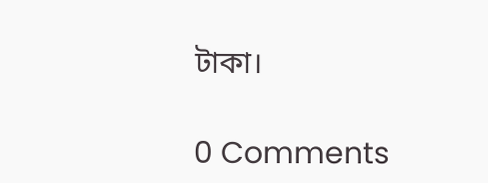টাকা।

0 Comments